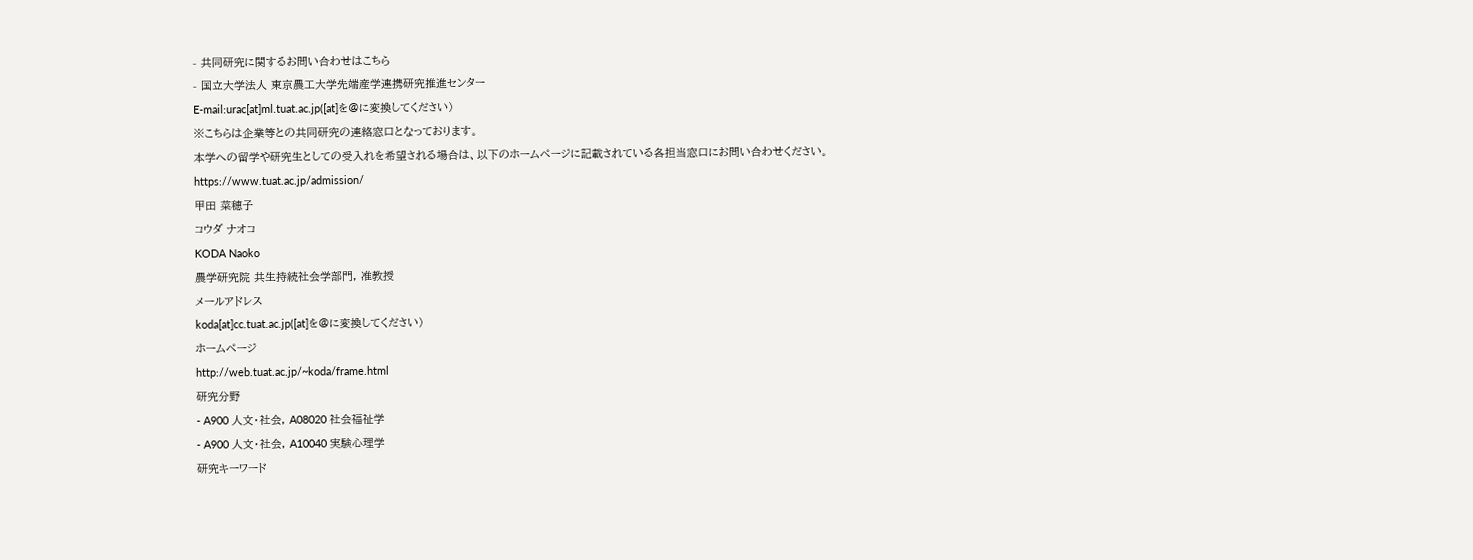- 共同研究に関するお問い合わせはこちら
- 国立大学法人 東京農工大学先端産学連携研究推進センター
E-mail:urac[at]ml.tuat.ac.jp([at]を@に変換してください)
※こちらは企業等との共同研究の連絡窓口となっております。
本学への留学や研究生としての受入れを希望される場合は、以下のホームページに記載されている各担当窓口にお問い合わせください。
https://www.tuat.ac.jp/admission/
甲田 菜穂子
コウダ ナオコ
KODA Naoko
農学研究院 共生持続社会学部門, 准教授
メールアドレス
koda[at]cc.tuat.ac.jp([at]を@に変換してください)
ホームページ
http://web.tuat.ac.jp/~koda/frame.html
研究分野
- A900 人文・社会, A08020 社会福祉学
- A900 人文・社会, A10040 実験心理学
研究キーワード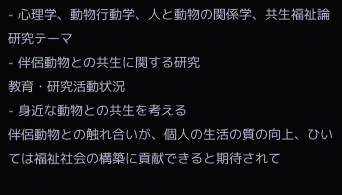- 心理学、動物行動学、人と動物の関係学、共生福祉論
研究テーマ
- 伴侶動物との共生に関する研究
教育・研究活動状況
- 身近な動物との共生を考える
伴侶動物との触れ合いが、個人の生活の質の向上、ひいては福祉社会の構築に貢献できると期待されて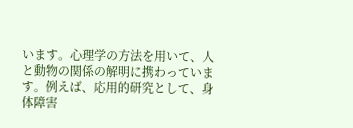います。心理学の方法を用いて、人と動物の関係の解明に携わっています。例えば、応用的研究として、身体障害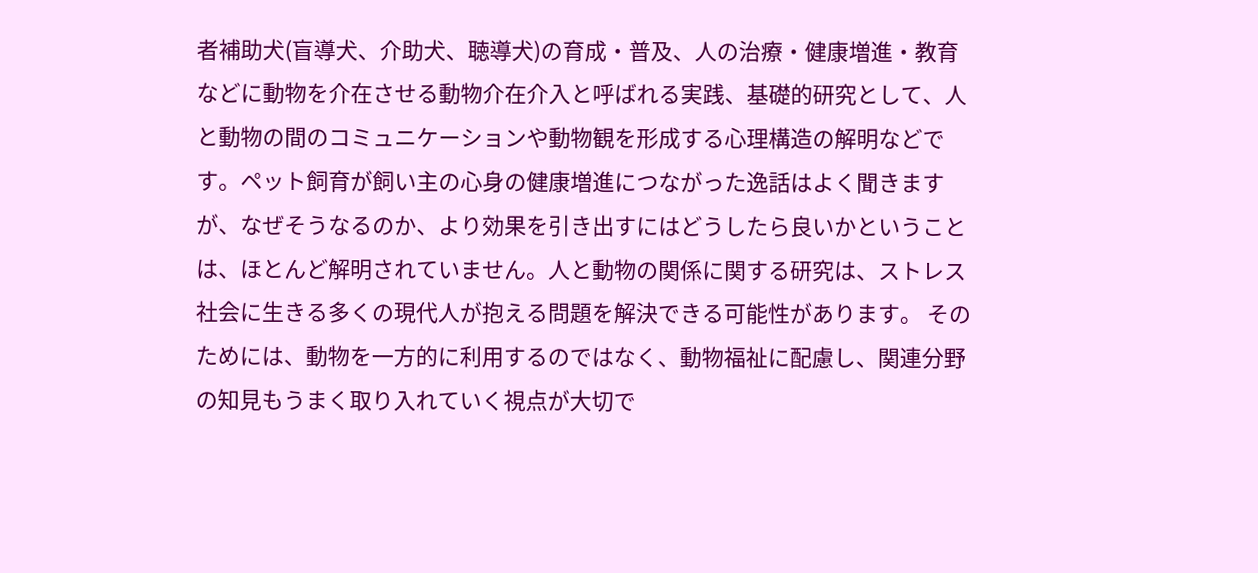者補助犬(盲導犬、介助犬、聴導犬)の育成・普及、人の治療・健康増進・教育などに動物を介在させる動物介在介入と呼ばれる実践、基礎的研究として、人と動物の間のコミュニケーションや動物観を形成する心理構造の解明などです。ペット飼育が飼い主の心身の健康増進につながった逸話はよく聞きますが、なぜそうなるのか、より効果を引き出すにはどうしたら良いかということは、ほとんど解明されていません。人と動物の関係に関する研究は、ストレス社会に生きる多くの現代人が抱える問題を解決できる可能性があります。 そのためには、動物を一方的に利用するのではなく、動物福祉に配慮し、関連分野の知見もうまく取り入れていく視点が大切で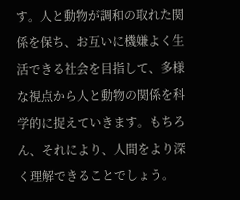す。人と動物が調和の取れた関係を保ち、お互いに機嫌よく生活できる社会を目指して、多様な視点から人と動物の関係を科学的に捉えていきます。もちろん、それにより、人間をより深く理解できることでしょう。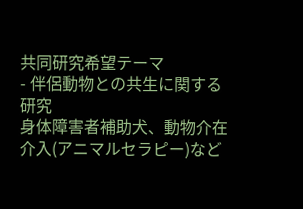共同研究希望テーマ
- 伴侶動物との共生に関する研究
身体障害者補助犬、動物介在介入(アニマルセラピー)など